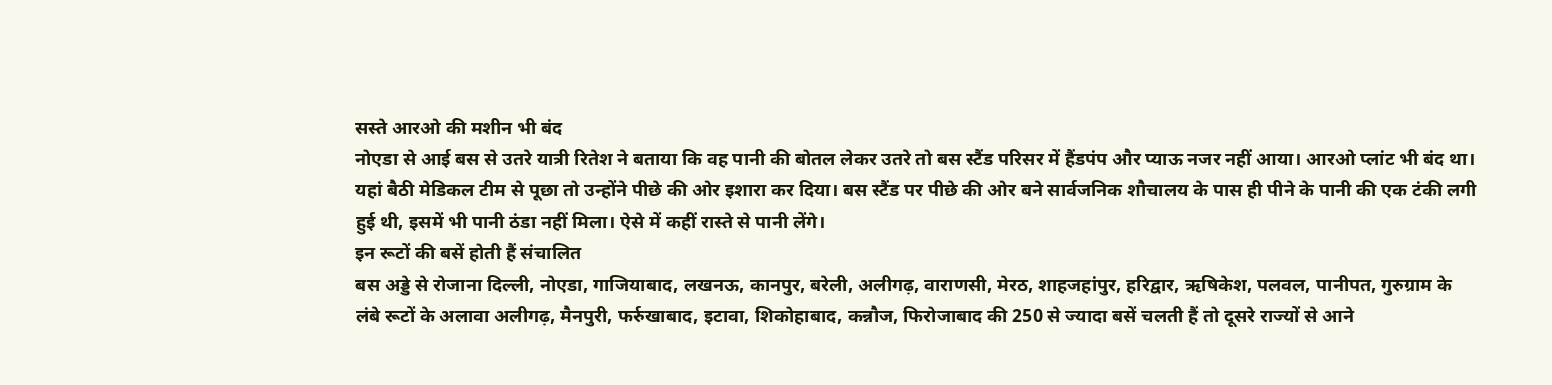सस्ते आरओ की मशीन भी बंद
नोएडा से आई बस से उतरे यात्री रितेश ने बताया कि वह पानी की बोतल लेकर उतरे तो बस स्टैंड परिसर में हैंडपंप और प्याऊ नजर नहीं आया। आरओ प्लांट भी बंद था। यहां बैठी मेडिकल टीम से पूछा तो उन्होंने पीछे की ओर इशारा कर दिया। बस स्टैंड पर पीछे की ओर बने सार्वजनिक शौचालय के पास ही पीने के पानी की एक टंकी लगी हुई थी, इसमें भी पानी ठंडा नहीं मिला। ऐसे में कहीं रास्ते से पानी लेंगे।
इन रूटों की बसें होती हैं संचालित
बस अड्डे से रोजाना दिल्ली, नोएडा, गाजियाबाद, लखनऊ, कानपुर, बरेली, अलीगढ़, वाराणसी, मेरठ, शाहजहांपुर, हरिद्वार, ऋषिकेश, पलवल, पानीपत, गुरुग्राम के लंबे रूटों के अलावा अलीगढ़, मैनपुरी, फर्रुखाबाद, इटावा, शिकोहाबाद, कन्नौज, फिरोजाबाद की 250 से ज्यादा बसें चलती हैं तो दूसरे राज्यों से आने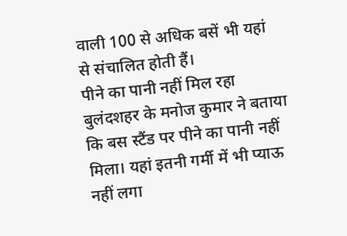वाली 100 से अधिक बसें भी यहां से संचालित होती हैं।
पीने का पानी नहीं मिल रहा
बुलंदशहर के मनोज कुमार ने बताया कि बस स्टैंड पर पीने का पानी नहीं मिला। यहां इतनी गर्मी में भी प्याऊ नहीं लगा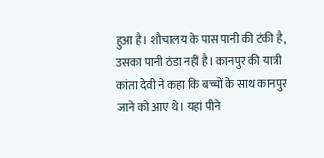हुआ है। शौचालय के पास पानी की टंकी है, उसका पानी ठंडा नहीं है। कानपुर की यात्री कांता देवी ने कहा कि बच्चों के साथ कानपुर जाने को आए थे। यहां पीने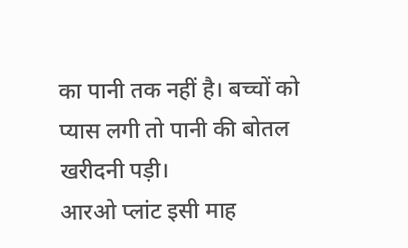का पानी तक नहीं है। बच्चों को प्यास लगी तो पानी की बोतल खरीदनी पड़ी।
आरओ प्लांट इसी माह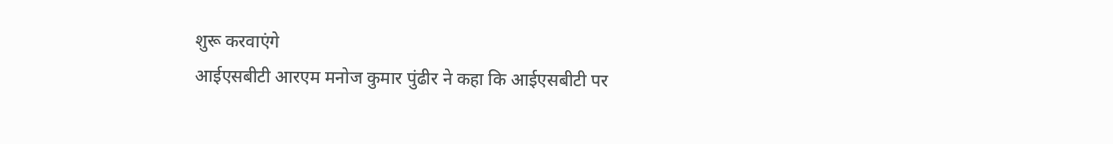शुरू करवाएंगे
आईएसबीटी आरएम मनोज कुमार पुंढीर ने कहा कि आईएसबीटी पर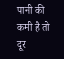पानी की कमी है तो दूर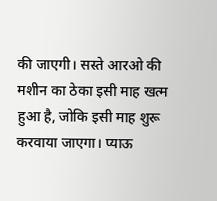की जाएगी। सस्ते आरओ की मशीन का ठेका इसी माह खत्म हुआ है, जोकि इसी माह शुरू करवाया जाएगा। प्याऊ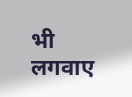भी लगवाए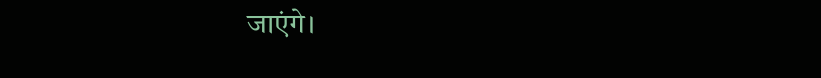जाएंगे।